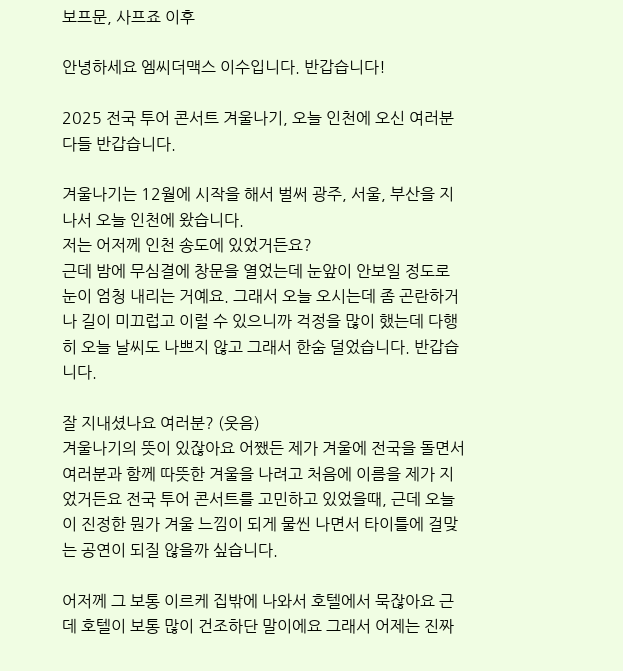보프문, 사프죠 이후

안녕하세요 엠씨더맥스 이수입니다. 반갑습니다!

2025 전국 투어 콘서트 겨울나기, 오늘 인천에 오신 여러분 다들 반갑습니다.

겨울나기는 12월에 시작을 해서 벌써 광주, 서울, 부산을 지나서 오늘 인천에 왔습니다.
저는 어저께 인천 송도에 있었거든요?
근데 밤에 무심결에 창문을 열었는데 눈앞이 안보일 정도로 눈이 엄청 내리는 거예요. 그래서 오늘 오시는데 좀 곤란하거나 길이 미끄럽고 이럴 수 있으니까 걱정을 많이 했는데 다행히 오늘 날씨도 나쁘지 않고 그래서 한숨 덜었습니다. 반갑습니다.

잘 지내셨나요 여러분? (웃음)
겨울나기의 뜻이 있잖아요 어쨌든 제가 겨울에 전국을 돌면서 여러분과 함께 따뜻한 겨울을 나려고 처음에 이름을 제가 지었거든요 전국 투어 콘서트를 고민하고 있었을때, 근데 오늘이 진정한 뭔가 겨울 느낌이 되게 물씬 나면서 타이틀에 걸맞는 공연이 되질 않을까 싶습니다.

어저께 그 보통 이르케 집밖에 나와서 호텔에서 묵잖아요 근데 호텔이 보통 많이 건조하단 말이에요 그래서 어제는 진짜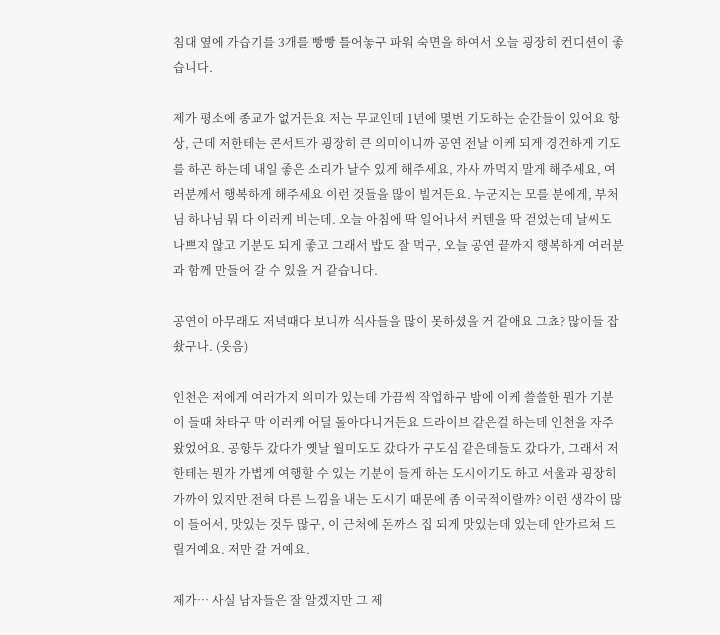침대 옆에 가습기를 3개를 빵빵 틀어놓구 파워 숙면을 하여서 오늘 굉장히 컨디션이 좋습니다.

제가 평소에 종교가 없거든요 저는 무교인데 1년에 몇번 기도하는 순간들이 있어요 항상, 근데 저한테는 콘서트가 굉장히 큰 의미이니까 공연 전날 이케 되게 경건하게 기도를 하곤 하는데 내일 좋은 소리가 날수 있게 해주세요, 가사 까먹지 말게 해주세요, 여러분께서 행복하게 해주세요 이런 것들을 많이 빌거든요. 누군지는 모를 분에게, 부처님 하나님 뭐 다 이러케 비는데. 오늘 아침에 딱 일어나서 커텐을 딱 걷었는데 날씨도 나쁘지 않고 기분도 되게 좋고 그래서 밥도 잘 먹구, 오늘 공연 끝까지 행복하게 여러분과 함께 만들어 갈 수 있을 거 같습니다.

공연이 아무래도 저녁때다 보니까 식사들을 많이 못하셨을 거 같애요 그쵸? 많이들 잡솼구나. (웃음)

인천은 저에게 여러가지 의미가 있는데 가끔씩 작업하구 밤에 이케 쓸쓸한 뭔가 기분이 들때 차타구 막 이러케 어딜 돌아다니거든요 드라이브 같은걸 하는데 인천을 자주 왔었어요. 공항두 갔다가 옛날 월미도도 갔다가 구도심 같은데들도 갔다가, 그래서 저한테는 뭔가 가볍게 여행할 수 있는 기분이 들게 하는 도시이기도 하고 서울과 굉장히 가까이 있지만 전혀 다른 느낌을 내는 도시기 때문에 좀 이국적이랄까? 이런 생각이 많이 들어서, 맛있는 것두 많구, 이 근처에 돈까스 집 되게 맛있는데 있는데 안가르쳐 드릴거예요. 저만 갈 거예요.

제가… 사실 남자들은 잘 알겠지만 그 제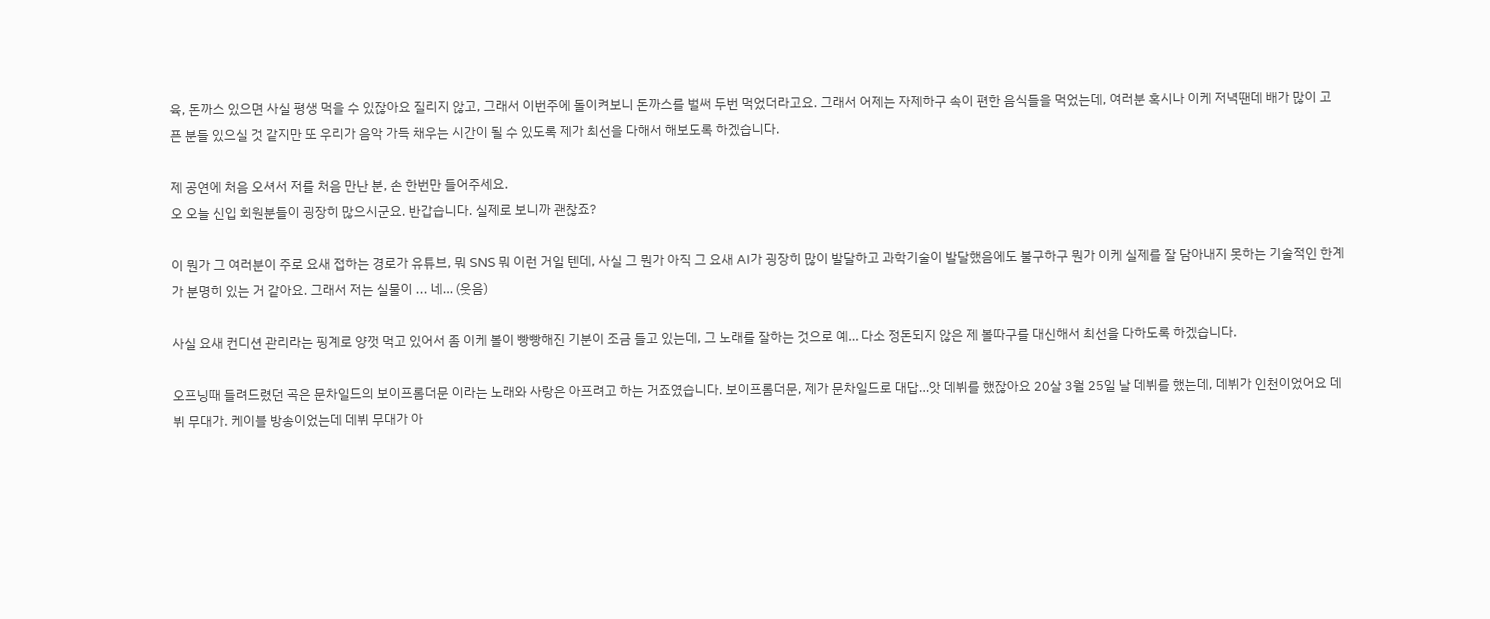육, 돈까스 있으면 사실 평생 먹을 수 있잖아요 질리지 않고, 그래서 이번주에 돌이켜보니 돈까스를 벌써 두번 먹었더라고요. 그래서 어제는 자제하구 속이 편한 음식들을 먹었는데, 여러분 혹시나 이케 저녁땐데 배가 많이 고픈 분들 있으실 것 같지만 또 우리가 음악 가득 채우는 시간이 될 수 있도록 제가 최선을 다해서 해보도록 하겠습니다.

제 공연에 처음 오셔서 저를 처음 만난 분, 손 한번만 들어주세요.
오 오늘 신입 회원분들이 굉장히 많으시군요. 반갑습니다. 실제로 보니까 괜찮죠?

이 뭔가 그 여러분이 주로 요새 접하는 경로가 유튜브, 뭐 SNS 뭐 이런 거일 텐데, 사실 그 뭔가 아직 그 요새 AI가 굉장히 많이 발달하고 과학기술이 발달했음에도 불구하구 뭔가 이케 실제를 잘 담아내지 못하는 기술적인 한계가 분명히 있는 거 같아요. 그래서 저는 실물이 ... 네… (웃음)

사실 요새 컨디션 관리라는 핑계로 양껏 먹고 있어서 좀 이케 볼이 빵빵해진 기분이 조금 들고 있는데, 그 노래를 잘하는 것으로 예… 다소 정돈되지 않은 제 볼따구를 대신해서 최선을 다하도록 하겠습니다.

오프닝때 들려드렸던 곡은 문차일드의 보이프롬더문 이라는 노래와 사랑은 아프려고 하는 거죠였습니다. 보이프롬더문, 제가 문차일드로 대답…앗 데뷔를 했잖아요 20살 3월 25일 날 데뷔를 했는데, 데뷔가 인천이었어요 데뷔 무대가. 케이블 방송이었는데 데뷔 무대가 아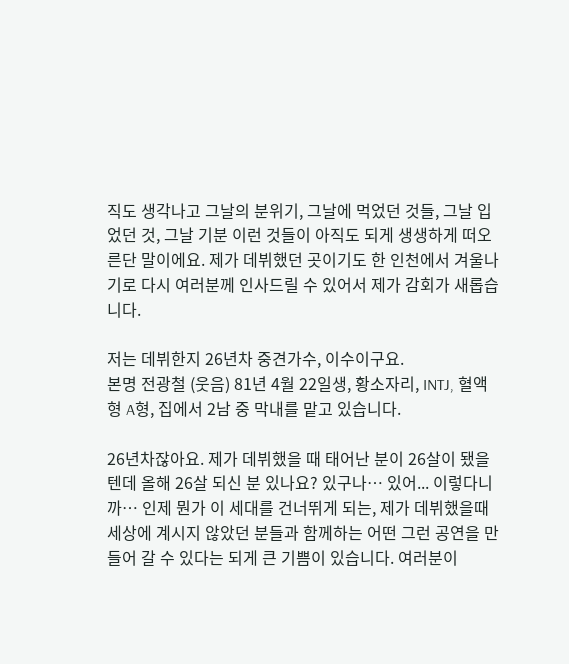직도 생각나고 그날의 분위기, 그날에 먹었던 것들, 그날 입었던 것, 그날 기분 이런 것들이 아직도 되게 생생하게 떠오른단 말이에요. 제가 데뷔했던 곳이기도 한 인천에서 겨울나기로 다시 여러분께 인사드릴 수 있어서 제가 감회가 새롭습니다.

저는 데뷔한지 26년차 중견가수, 이수이구요.
본명 전광철 (웃음) 81년 4월 22일생, 황소자리, INTJ, 혈액형 A형, 집에서 2남 중 막내를 맡고 있습니다.

26년차잖아요. 제가 데뷔했을 때 태어난 분이 26살이 됐을텐데 올해 26살 되신 분 있나요? 있구나… 있어... 이렇다니까… 인제 뭔가 이 세대를 건너뛰게 되는, 제가 데뷔했을때 세상에 계시지 않았던 분들과 함께하는 어떤 그런 공연을 만들어 갈 수 있다는 되게 큰 기쁨이 있습니다. 여러분이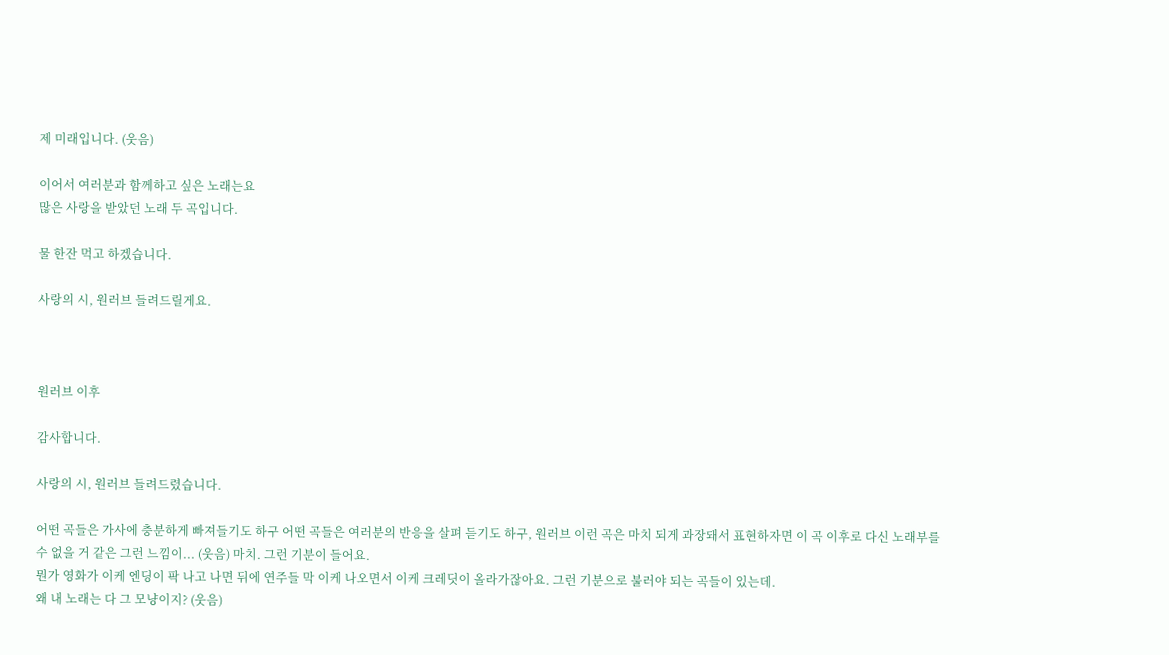제 미래입니다. (웃음)

이어서 여러분과 함께하고 싶은 노래는요
많은 사랑을 받았던 노래 두 곡입니다.

물 한잔 먹고 하겠습니다.

사랑의 시, 원러브 들려드릴게요.



원러브 이후

감사합니다.

사랑의 시, 원러브 들려드렸습니다.

어떤 곡들은 가사에 충분하게 빠져들기도 하구 어떤 곡들은 여러분의 반응을 살펴 듣기도 하구, 원러브 이런 곡은 마치 되게 과장돼서 표현하자면 이 곡 이후로 다신 노래부를 수 없을 거 같은 그런 느낌이... (웃음) 마치. 그런 기분이 들어요.
뭔가 영화가 이케 엔딩이 팍 나고 나면 뒤에 연주들 막 이케 나오면서 이케 크레딧이 올라가잖아요. 그런 기분으로 불러야 되는 곡들이 있는데.
왜 내 노래는 다 그 모냥이지? (웃음)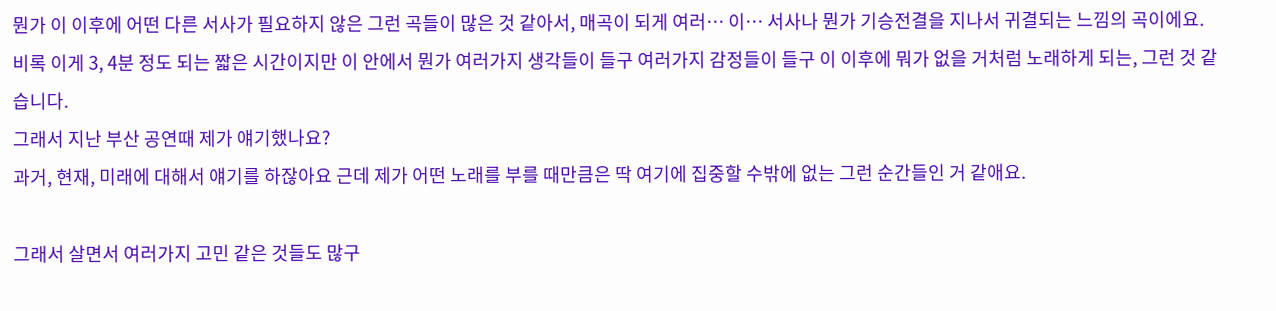뭔가 이 이후에 어떤 다른 서사가 필요하지 않은 그런 곡들이 많은 것 같아서, 매곡이 되게 여러… 이… 서사나 뭔가 기승전결을 지나서 귀결되는 느낌의 곡이에요. 비록 이게 3, 4분 정도 되는 짧은 시간이지만 이 안에서 뭔가 여러가지 생각들이 들구 여러가지 감정들이 들구 이 이후에 뭐가 없을 거처럼 노래하게 되는, 그런 것 같습니다.
그래서 지난 부산 공연때 제가 얘기했나요?
과거, 현재, 미래에 대해서 얘기를 하잖아요 근데 제가 어떤 노래를 부를 때만큼은 딱 여기에 집중할 수밖에 없는 그런 순간들인 거 같애요.

그래서 살면서 여러가지 고민 같은 것들도 많구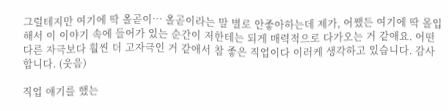그럴테지만 여기에 딱 올곧이… 올곧이라는 말 별로 안좋아하는데 제가, 어쨌든 여기에 딱 몰입해서 이 이야기 속에 들어가 있는 순간이 저한테는 되게 매력적으로 다가오는 거 같애요. 어떤 다른 자극보다 훨씬 더 고자극인 거 같애서 참 좋은 직업이다 이러케 생각하고 있습니다. 감사합니다. (웃음)

직업 얘기를 했는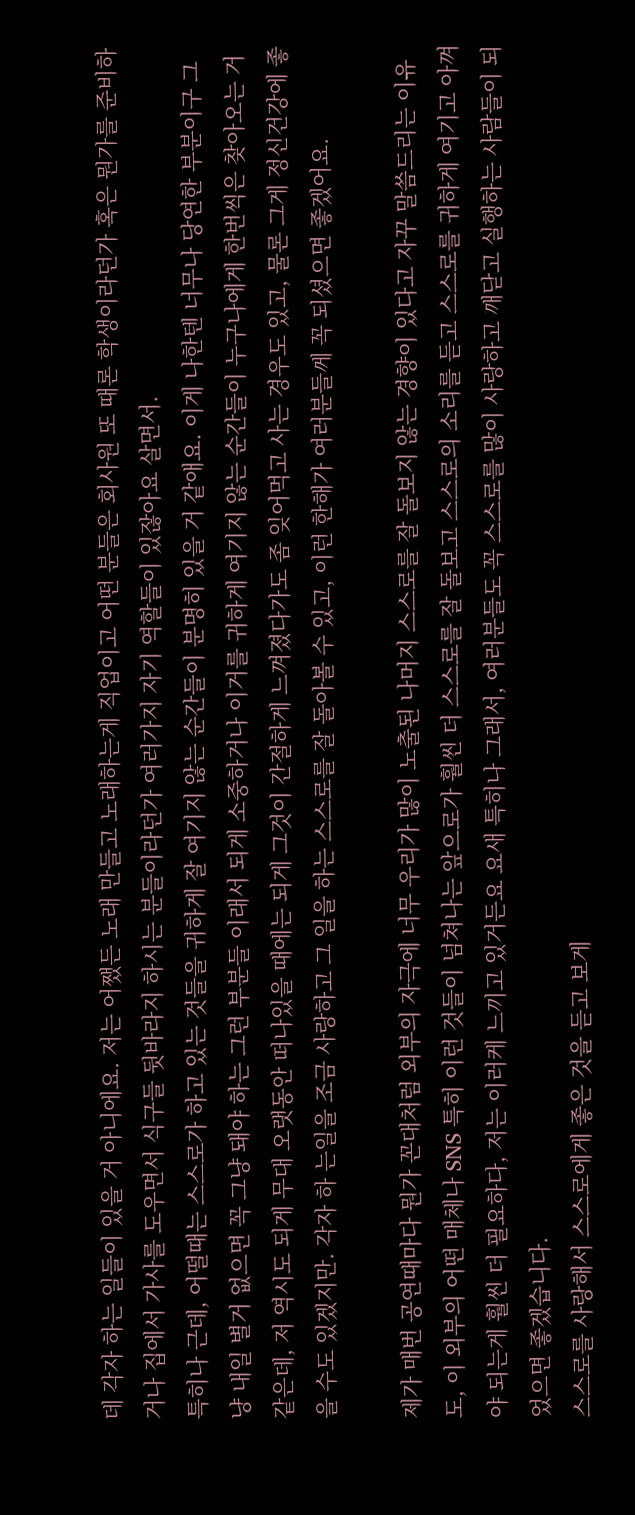데 각자 하는 일들이 있을 거 아니에요. 저는 어쨌든 노래 만들고 노래하는게 직업이고 어떤 분들은 회사원 또 때론 학생이라던가 혹은 뭔가를 준비하거나 집에서 가사를 도우면서 식구들 뒷바라지 하시는 분들이라던가 여러가지 자기 역할들이 있잖아요 살면서.
특히나 근데, 어떨때는 스스로가 하고 있는 것들을 귀하게 잘 여기지 않는 순간들이 분명히 있을 거 같애요. 이게 나한텐 너무나 당연한 부분이구 그냥 내일 별거 없으면 꼭 그냥 돼야 하는 그런 부분들 이래서 되게 소중하거나 이거를 귀하게 여기지 않는 순간들이 누구나에게 한번씩은 찾아오는 거 같은데, 저 역시도 되게 무대 오랫동안 떠나있을 때에는 되게 그것이 간절하게 느껴졌다가도 좀 잊어먹고 사는 경우도 있고, 물론 그게 정신건강에 좋을 수도 있겠지만. 각자 하 는일을 조금 사랑하고 그 일을 하는 스스로를 잘 돌아볼 수 있고, 이런 한해가 여러분들께 꼭 되셨으면 좋겠어요.

제가 매번 공연때마다 뭔가 꼰대처럼 외부의 자극에 너무 우리가 많이 노출된 나머지 스스로를 잘 돌보지 않는 경향이 있다고 자꾸 말씀드리는 이유도, 이 외부의 어떤 매체나 SNS 특히 이런 것들이 넘쳐나는 앞으로가 훨씬 더 스스로를 잘 돌보고 스스로의 소리를 듣고 스스로를 귀하게 여기고 아껴야 되는게 훨씬 더 필요하다, 저는 이러케 느끼고 있거든요 요새 특히나 그래서, 여러분들도 꼭 스스로를 많이 사랑하고 깨닫고 실행하는 사람들이 되었으면 좋겠습니다.
스스로를 사랑해서 스스로에게 좋은 것을 듣고 보게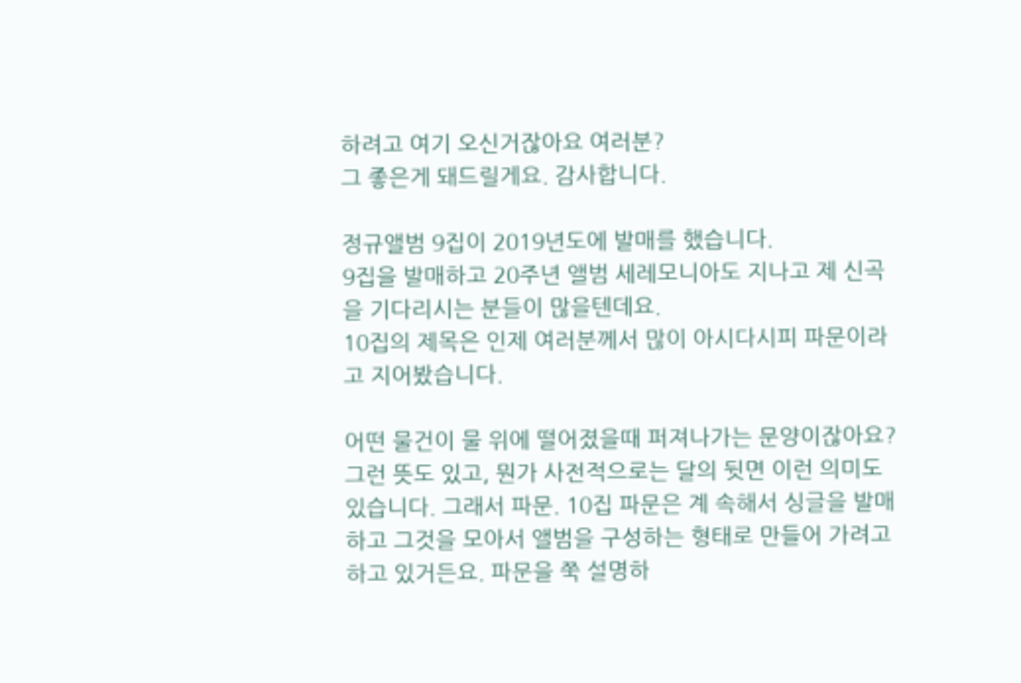하려고 여기 오신거잖아요 여러분?
그 좋은게 돼드릴게요. 감사합니다.

정규앨범 9집이 2019년도에 발매를 했습니다.
9집을 발매하고 20주년 앨범 세레모니아도 지나고 제 신곡을 기다리시는 분들이 많을텐데요.
10집의 제목은 인제 여러분께서 많이 아시다시피 파문이라고 지어봤습니다.

어떤 물건이 물 위에 떨어졌을때 퍼져나가는 문양이잖아요? 그런 뜻도 있고, 뭔가 사전적으로는 달의 뒷면 이런 의미도 있습니다. 그래서 파문. 10집 파문은 계 속해서 싱글을 발매하고 그것을 모아서 앨범을 구성하는 형태로 만들어 가려고 하고 있거든요. 파문을 쭉 설명하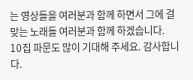는 영상들을 여러분과 함께 하면서 그에 걸맞는 노래들 여러분과 함께 하겠습니다.
10집 파문도 많이 기대해 주세요. 감사합니다.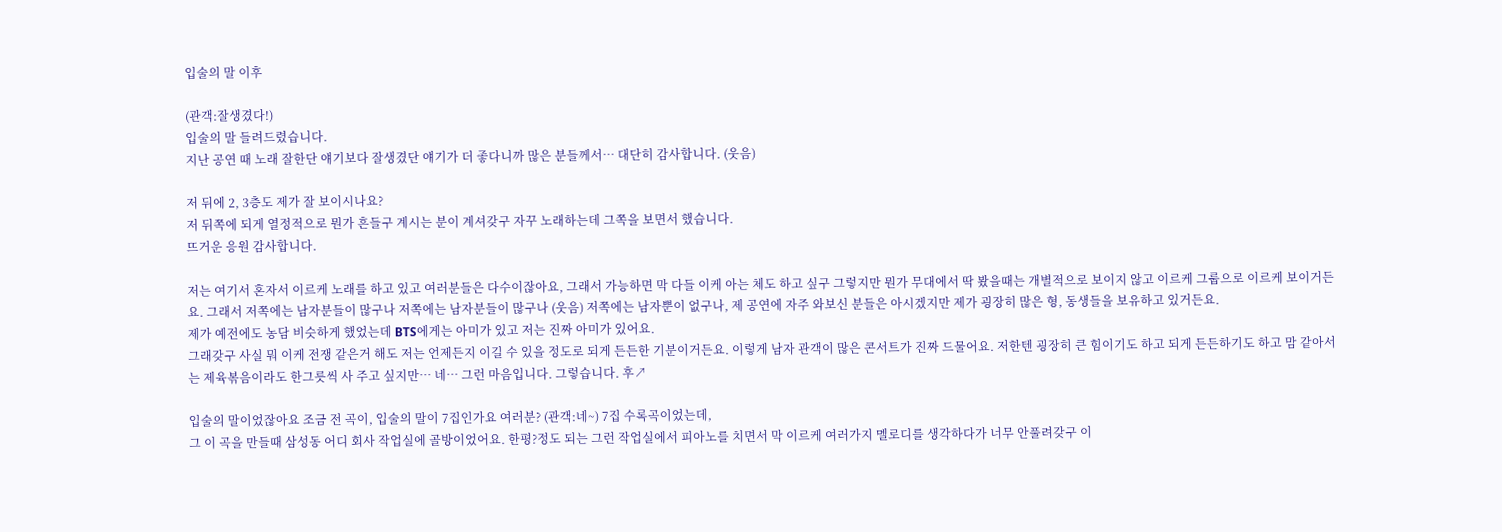입술의 말 이후

(관객:잘생겼다!)
입술의 말 들려드렸습니다.
지난 공연 때 노래 잘한단 얘기보다 잘생겼단 얘기가 더 좋다니까 많은 분들께서… 대단히 감사합니다. (웃음)

저 뒤에 2, 3층도 제가 잘 보이시나요?
저 뒤쪽에 되게 열정적으로 뭔가 흔들구 계시는 분이 계셔갖구 자꾸 노래하는데 그쪽을 보면서 했습니다.
뜨거운 응원 감사합니다.

저는 여기서 혼자서 이르케 노래를 하고 있고 여러분들은 다수이잖아요, 그래서 가능하면 막 다들 이케 아는 체도 하고 싶구 그렇지만 뭔가 무대에서 딱 봤을때는 개별적으로 보이지 않고 이르케 그룹으로 이르케 보이거든요. 그래서 저쪽에는 남자분들이 많구나 저쪽에는 남자분들이 많구나 (웃음) 저쪽에는 남자뿐이 없구나, 제 공연에 자주 와보신 분들은 아시겠지만 제가 굉장히 많은 형, 동생들을 보유하고 있거든요.
제가 예전에도 농담 비슷하게 했었는데 BTS에게는 아미가 있고 저는 진짜 아미가 있어요.
그래갖구 사실 뭐 이케 전쟁 같은거 해도 저는 언제든지 이길 수 있을 정도로 되게 든든한 기분이거든요. 이렇게 남자 관객이 많은 콘서트가 진짜 드물어요. 저한텐 굉장히 큰 힘이기도 하고 되게 든든하기도 하고 맘 같아서는 제육볶음이라도 한그릇씩 사 주고 싶지만… 네… 그런 마음입니다. 그렇습니다. 후↗

입술의 말이었잖아요 조금 전 곡이, 입술의 말이 7집인가요 여러분? (관객:네~) 7집 수록곡이었는데,
그 이 곡을 만들때 삼성동 어디 회사 작업실에 골방이었어요. 한평?정도 되는 그런 작업실에서 피아노를 치면서 막 이르케 여러가지 멜로디를 생각하다가 너무 안풀려갖구 이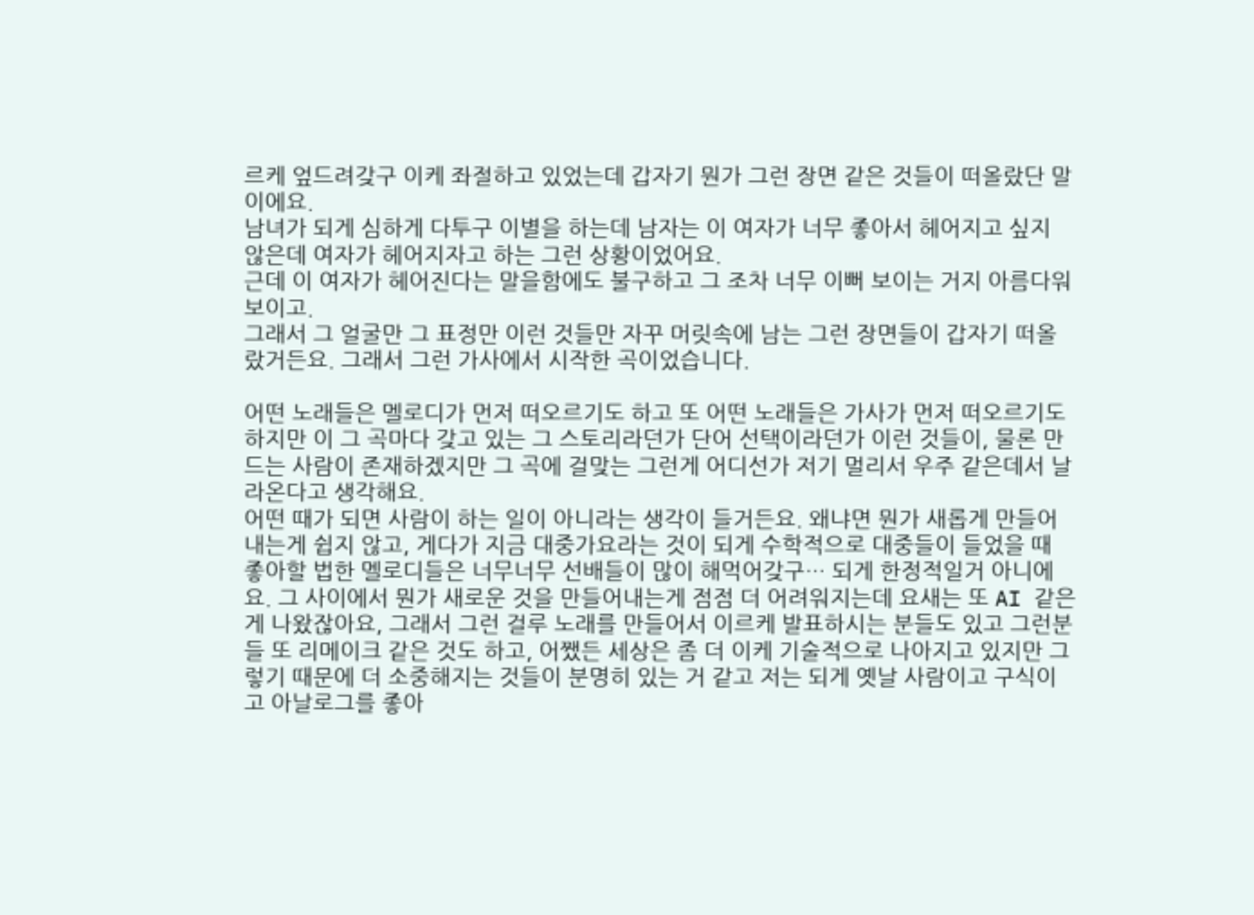르케 엎드려갖구 이케 좌절하고 있었는데 갑자기 뭔가 그런 장면 같은 것들이 떠올랐단 말이에요.
남녀가 되게 심하게 다투구 이별을 하는데 남자는 이 여자가 너무 좋아서 헤어지고 싶지 않은데 여자가 헤어지자고 하는 그런 상황이었어요.
근데 이 여자가 헤어진다는 말을함에도 불구하고 그 조차 너무 이뻐 보이는 거지 아름다워 보이고.
그래서 그 얼굴만 그 표정만 이런 것들만 자꾸 머릿속에 남는 그런 장면들이 갑자기 떠올랐거든요. 그래서 그런 가사에서 시작한 곡이었습니다.

어떤 노래들은 멜로디가 먼저 떠오르기도 하고 또 어떤 노래들은 가사가 먼저 떠오르기도 하지만 이 그 곡마다 갖고 있는 그 스토리라던가 단어 선택이라던가 이런 것들이, 물론 만드는 사람이 존재하겠지만 그 곡에 걸맞는 그런게 어디선가 저기 멀리서 우주 같은데서 날라온다고 생각해요.
어떤 때가 되면 사람이 하는 일이 아니라는 생각이 들거든요. 왜냐면 뭔가 새롭게 만들어내는게 쉽지 않고, 게다가 지금 대중가요라는 것이 되게 수학적으로 대중들이 들었을 때 좋아할 법한 멜로디들은 너무너무 선배들이 많이 해먹어갖구… 되게 한정적일거 아니에요. 그 사이에서 뭔가 새로운 것을 만들어내는게 점점 더 어려워지는데 요새는 또 AI 같은게 나왔잖아요, 그래서 그런 걸루 노래를 만들어서 이르케 발표하시는 분들도 있고 그런분들 또 리메이크 같은 것도 하고, 어쨌든 세상은 좀 더 이케 기술적으로 나아지고 있지만 그렇기 때문에 더 소중해지는 것들이 분명히 있는 거 같고 저는 되게 옛날 사람이고 구식이고 아날로그를 좋아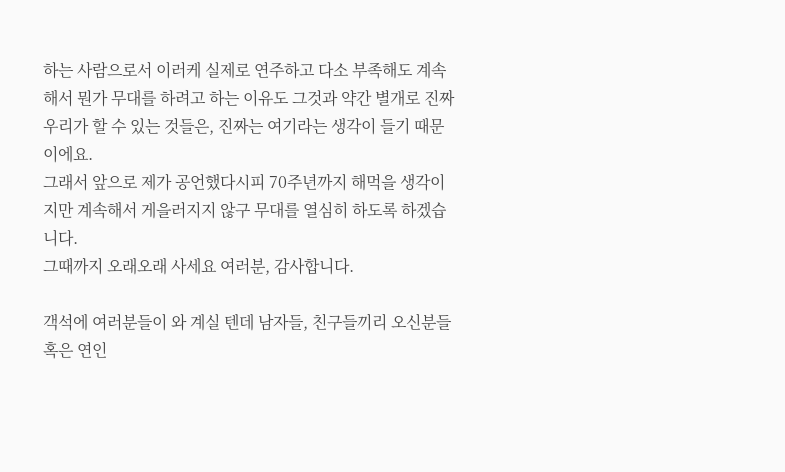하는 사람으로서 이러케 실제로 연주하고 다소 부족해도 계속해서 뭔가 무대를 하려고 하는 이유도 그것과 약간 별개로 진짜 우리가 할 수 있는 것들은, 진짜는 여기라는 생각이 들기 때문이에요.
그래서 앞으로 제가 공언했다시피 70주년까지 해먹을 생각이지만 계속해서 게을러지지 않구 무대를 열심히 하도록 하겠습니다.
그때까지 오래오래 사세요 여러분, 감사합니다.

객석에 여러분들이 와 계실 텐데 남자들, 친구들끼리 오신분들 혹은 연인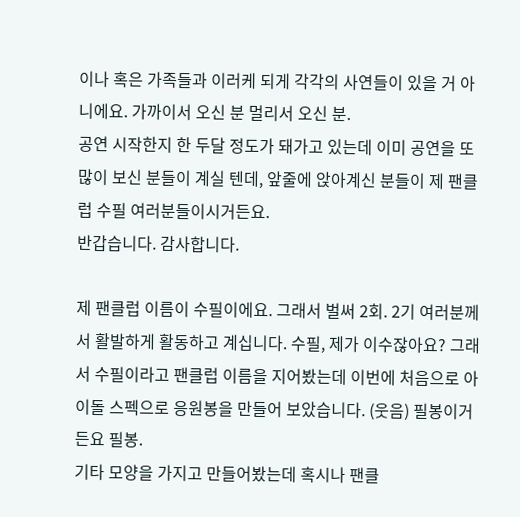이나 혹은 가족들과 이러케 되게 각각의 사연들이 있을 거 아니에요. 가까이서 오신 분 멀리서 오신 분.
공연 시작한지 한 두달 정도가 돼가고 있는데 이미 공연을 또 많이 보신 분들이 계실 텐데, 앞줄에 앉아계신 분들이 제 팬클럽 수필 여러분들이시거든요.
반갑습니다. 감사합니다.

제 팬클럽 이름이 수필이에요. 그래서 벌써 2회. 2기 여러분께서 활발하게 활동하고 계십니다. 수필, 제가 이수잖아요? 그래서 수필이라고 팬클럽 이름을 지어봤는데 이번에 처음으로 아이돌 스펙으로 응원봉을 만들어 보았습니다. (웃음) 필봉이거든요 필봉.
기타 모양을 가지고 만들어봤는데 혹시나 팬클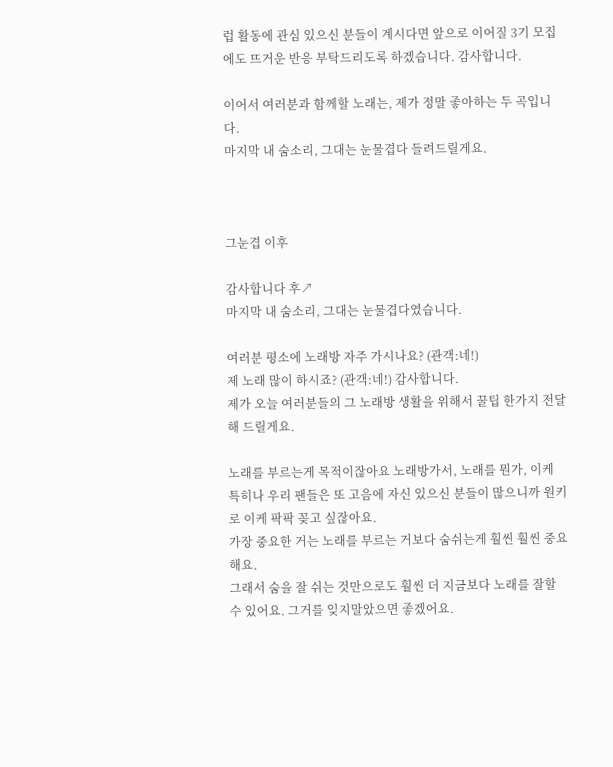럽 활동에 관심 있으신 분들이 계시다면 앞으로 이어질 3기 모집에도 뜨거운 반응 부탁드리도록 하겠습니다. 감사합니다.

이어서 여러분과 함께할 노래는, 제가 정말 좋아하는 두 곡입니다.
마지막 내 숨소리, 그대는 눈물겹다 들려드릴게요.



그눈겹 이후

감사합니다 후↗
마지막 내 숨소리, 그대는 눈물겹다였습니다.

여러분 평소에 노래방 자주 가시나요? (관객:네!)
제 노래 많이 하시죠? (관객:네!) 감사합니다.
제가 오늘 여러분들의 그 노래방 생활을 위해서 꿀팁 한가지 전달해 드릴게요.

노래를 부르는게 목적이잖아요 노래방가서, 노래를 뭔가, 이케 특히나 우리 팬들은 또 고음에 자신 있으신 분들이 많으니까 원키로 이케 팍팍 꽂고 싶잖아요.
가장 중요한 거는 노래를 부르는 거보다 숨쉬는게 훨씬 훨씬 중요해요.
그래서 숨을 잘 쉬는 것만으로도 훨씬 더 지금보다 노래를 잘할 수 있어요. 그거를 잊지말았으면 좋겠어요.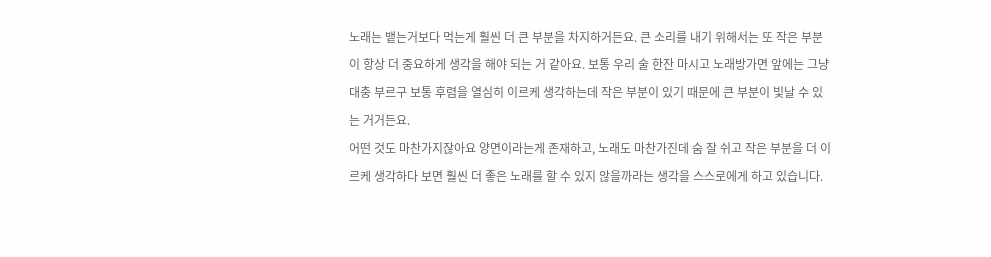노래는 뱉는거보다 먹는게 훨씬 더 큰 부분을 차지하거든요. 큰 소리를 내기 위해서는 또 작은 부분이 항상 더 중요하게 생각을 해야 되는 거 같아요. 보통 우리 술 한잔 마시고 노래방가면 앞에는 그냥 대충 부르구 보통 후렴을 열심히 이르케 생각하는데 작은 부분이 있기 때문에 큰 부분이 빛날 수 있는 거거든요.
어떤 것도 마찬가지잖아요 양면이라는게 존재하고, 노래도 마찬가진데 숨 잘 쉬고 작은 부분을 더 이르케 생각하다 보면 훨씬 더 좋은 노래를 할 수 있지 않을까라는 생각을 스스로에게 하고 있습니다.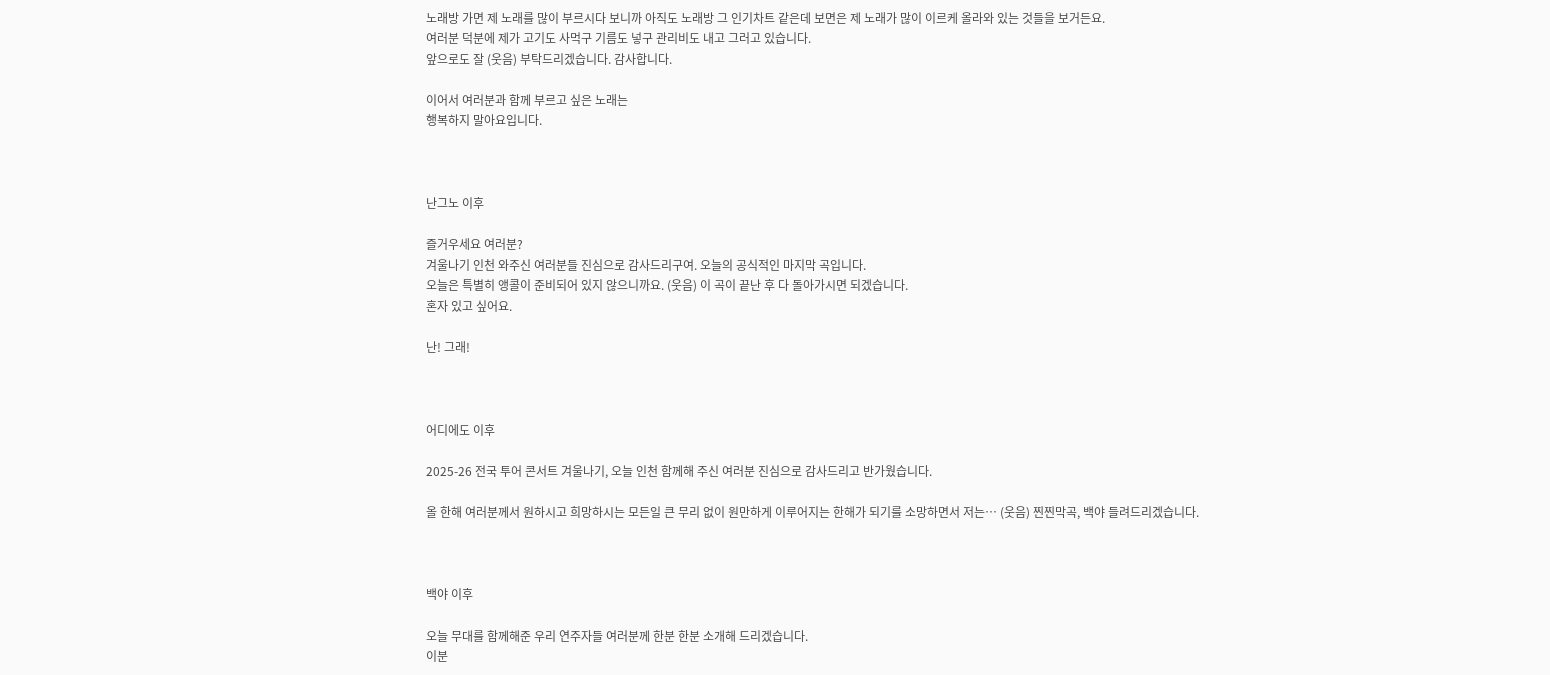노래방 가면 제 노래를 많이 부르시다 보니까 아직도 노래방 그 인기차트 같은데 보면은 제 노래가 많이 이르케 올라와 있는 것들을 보거든요.
여러분 덕분에 제가 고기도 사먹구 기름도 넣구 관리비도 내고 그러고 있습니다.
앞으로도 잘 (웃음) 부탁드리겠습니다. 감사합니다.

이어서 여러분과 함께 부르고 싶은 노래는
행복하지 말아요입니다.



난그노 이후

즐거우세요 여러분?
겨울나기 인천 와주신 여러분들 진심으로 감사드리구여. 오늘의 공식적인 마지막 곡입니다.
오늘은 특별히 앵콜이 준비되어 있지 않으니까요. (웃음) 이 곡이 끝난 후 다 돌아가시면 되겠습니다.
혼자 있고 싶어요.

난! 그래!



어디에도 이후

2025-26 전국 투어 콘서트 겨울나기, 오늘 인천 함께해 주신 여러분 진심으로 감사드리고 반가웠습니다.

올 한해 여러분께서 원하시고 희망하시는 모든일 큰 무리 없이 원만하게 이루어지는 한해가 되기를 소망하면서 저는… (웃음) 찐찐막곡, 백야 들려드리겠습니다.



백야 이후

오늘 무대를 함께해준 우리 연주자들 여러분께 한분 한분 소개해 드리겠습니다.
이분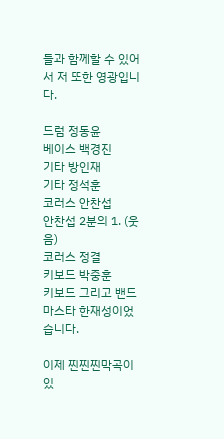들과 함께할 수 있어서 저 또한 영광입니다.

드럼 정동윤
베이스 백경진
기타 방인재
기타 정석훈
코러스 안찬섭
안찬섭 2분의 1. (웃음)
코러스 정결
키보드 박중훈
키보드 그리고 밴드마스타 한재성이었습니다.

이제 찐찐찐막곡이 있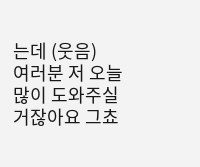는데 (웃음)
여러분 저 오늘 많이 도와주실 거잖아요 그쵸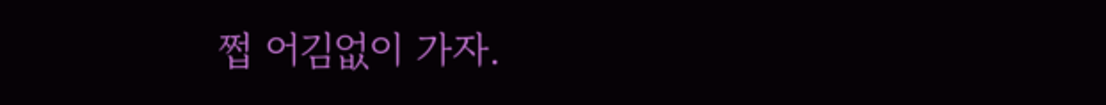쩝 어김없이 가자.